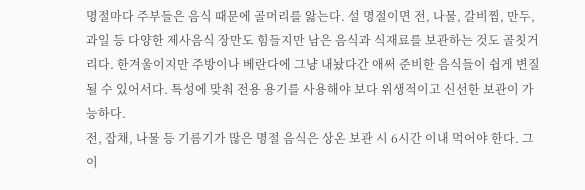명절마다 주부들은 음식 때문에 골머리를 앓는다. 설 명절이면 전, 나물, 갈비찜, 만두, 과일 등 다양한 제사음식 장만도 힘들지만 남은 음식과 식재료를 보관하는 것도 골칫거리다. 한겨울이지만 주방이나 베란다에 그냥 내놨다간 애써 준비한 음식들이 쉽게 변질될 수 있어서다. 특성에 맞춰 전용 용기를 사용해야 보다 위생적이고 신선한 보관이 가능하다.
전, 잡채, 나물 등 기름기가 많은 명절 음식은 상온 보관 시 6시간 이내 먹어야 한다. 그 이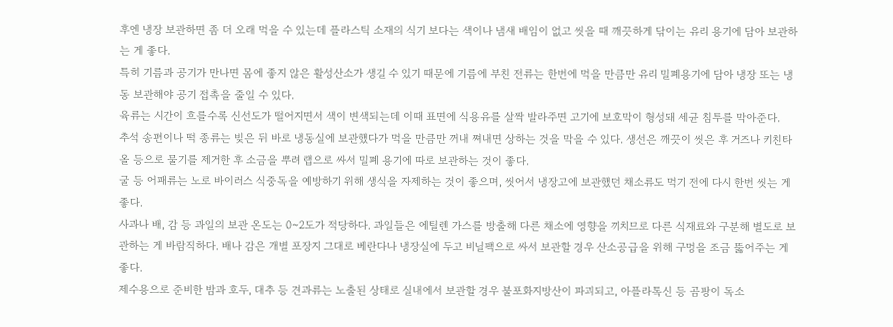후엔 냉장 보관하면 좀 더 오래 먹을 수 있는데 플라스틱 소재의 식기 보다는 색이나 냄새 배임이 없고 씻을 때 깨끗하게 닦이는 유리 용기에 담아 보관하는 게 좋다.
특히 기름과 공기가 만나면 몸에 좋지 않은 활성산소가 생길 수 있기 때문에 기름에 부친 전류는 한번에 먹을 만큼만 유리 밀폐용기에 담아 냉장 또는 냉동 보관해야 공기 접촉을 줄일 수 있다.
육류는 시간이 흐를수록 신선도가 떨어지면서 색이 변색되는데 이때 표면에 식용유를 살짝 발라주면 고기에 보호막이 형성돼 세균 침투를 막아준다.
추석 송편이나 떡 종류는 빚은 뒤 바로 냉동실에 보관했다가 먹을 만큼만 꺼내 쪄내면 상하는 것을 막을 수 있다. 생선은 깨끗이 씻은 후 거즈나 키친타올 등으로 물기를 제거한 후 소금을 뿌려 랩으로 싸서 밀폐 용기에 따로 보관하는 것이 좋다.
굴 등 어패류는 노로 바이러스 식중독을 예방하기 위해 생식을 자제하는 것이 좋으며, 씻어서 냉장고에 보관했던 채소류도 먹기 전에 다시 한번 씻는 게 좋다.
사과나 배, 감 등 과일의 보관 온도는 0~2도가 적당하다. 과일들은 에틸렌 가스를 방출해 다른 채소에 영향을 끼치므로 다른 식재료와 구분해 별도로 보관하는 게 바람직하다. 배나 감은 개별 포장지 그대로 베란다나 냉장실에 두고 비닐팩으로 싸서 보관할 경우 산소공급을 위해 구멍을 조금 뚫어주는 게 좋다.
제수용으로 준비한 밤과 호두, 대추 등 견과류는 노출된 상태로 실내에서 보관할 경우 불포화지방산이 파괴되고, 아플라톡신 등 곰팡이 독소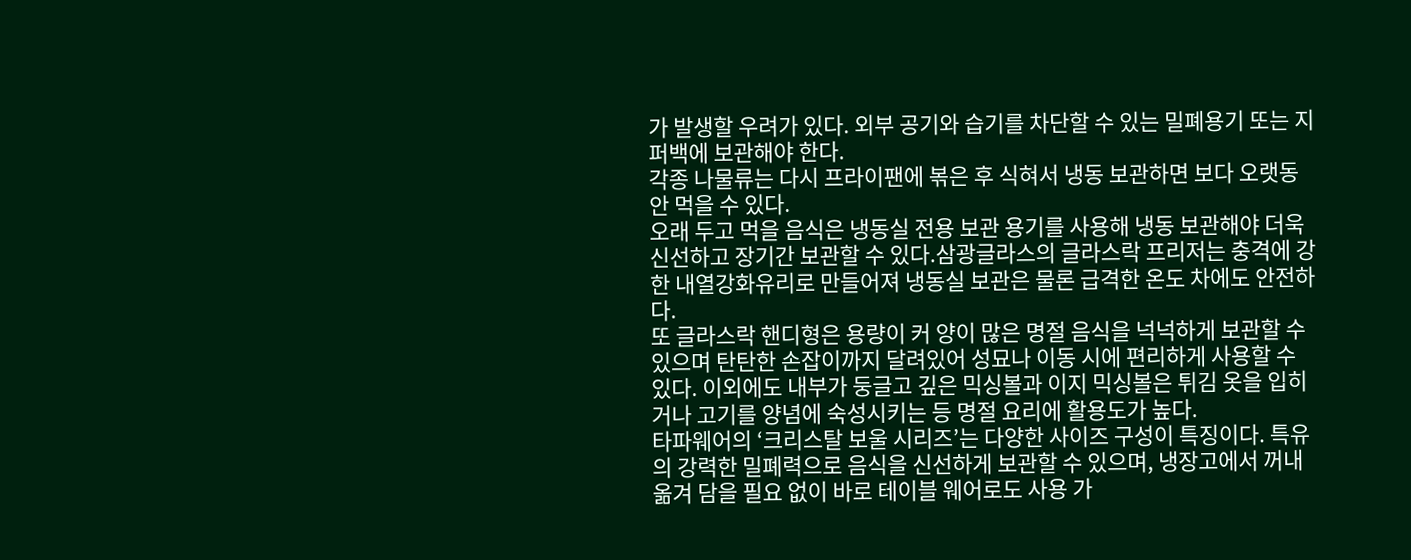가 발생할 우려가 있다. 외부 공기와 습기를 차단할 수 있는 밀폐용기 또는 지퍼백에 보관해야 한다.
각종 나물류는 다시 프라이팬에 볶은 후 식혀서 냉동 보관하면 보다 오랫동안 먹을 수 있다.
오래 두고 먹을 음식은 냉동실 전용 보관 용기를 사용해 냉동 보관해야 더욱 신선하고 장기간 보관할 수 있다.삼광글라스의 글라스락 프리저는 충격에 강한 내열강화유리로 만들어져 냉동실 보관은 물론 급격한 온도 차에도 안전하다.
또 글라스락 핸디형은 용량이 커 양이 많은 명절 음식을 넉넉하게 보관할 수 있으며 탄탄한 손잡이까지 달려있어 성묘나 이동 시에 편리하게 사용할 수 있다. 이외에도 내부가 둥글고 깊은 믹싱볼과 이지 믹싱볼은 튀김 옷을 입히거나 고기를 양념에 숙성시키는 등 명절 요리에 활용도가 높다.
타파웨어의 ‘크리스탈 보울 시리즈’는 다양한 사이즈 구성이 특징이다. 특유의 강력한 밀폐력으로 음식을 신선하게 보관할 수 있으며, 냉장고에서 꺼내 옮겨 담을 필요 없이 바로 테이블 웨어로도 사용 가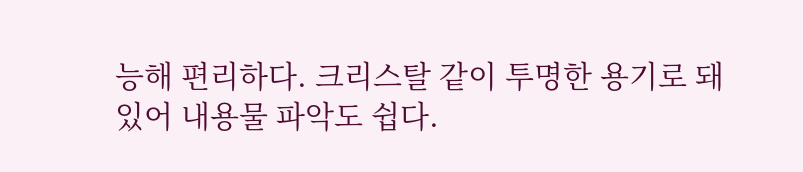능해 편리하다. 크리스탈 같이 투명한 용기로 돼 있어 내용물 파악도 쉽다.